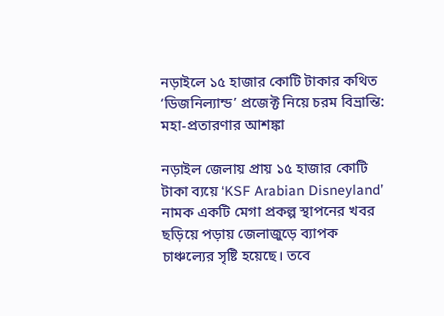নড়াইলে ১৫ হাজার কোটি টাকার কথিত ‘ডিজনিল্যান্ড’ প্রজেক্ট নিয়ে চরম বিভ্রান্তি: মহা-প্রতারণার আশঙ্কা

নড়াইল জেলায় প্রায় ১৫ হাজার কোটি টাকা ব্যয়ে ‘KSF Arabian Disneyland’ নামক একটি মেগা প্রকল্প স্থাপনের খবর ছড়িয়ে পড়ায় জেলাজুড়ে ব্যাপক চাঞ্চল্যের সৃষ্টি হয়েছে। তবে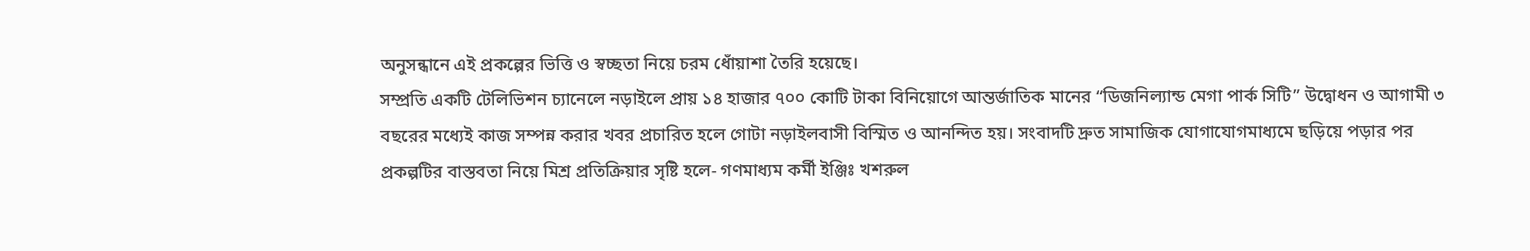অনুসন্ধানে এই প্রকল্পের ভিত্তি ও স্বচ্ছতা নিয়ে চরম ধোঁয়াশা তৈরি হয়েছে।
সম্প্রতি একটি টেলিভিশন চ্যানেলে নড়াইলে প্রায় ১৪ হাজার ৭০০ কোটি টাকা বিনিয়োগে আন্তর্জাতিক মানের “ডিজনিল্যান্ড মেগা পার্ক সিটি” উদ্বোধন ও আগামী ৩ বছরের মধ্যেই কাজ সম্পন্ন করার খবর প্রচারিত হলে গোটা নড়াইলবাসী বিস্মিত ও আনন্দিত হয়। সংবাদটি দ্রুত সামাজিক যোগাযোগমাধ্যমে ছড়িয়ে পড়ার পর প্রকল্পটির বাস্তবতা নিয়ে মিশ্র প্রতিক্রিয়ার সৃষ্টি হলে- গণমাধ্যম কর্মী ইঞ্জিঃ খশরুল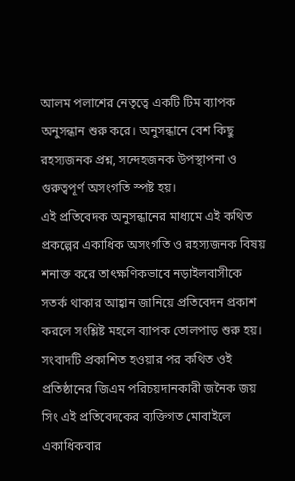আলম পলাশের নেতৃত্বে একটি টিম ব্যাপক অনুসন্ধান শুরু করে। অনুসন্ধানে বেশ কিছু রহস্যজনক প্রশ্ন, সন্দেহজনক উপস্থাপনা ও গুরুত্বপূর্ণ অসংগতি স্পষ্ট হয়।
এই প্রতিবেদক অনুসন্ধানের মাধ্যমে এই কথিত প্রকল্পের একাধিক অসংগতি ও রহস্যজনক বিষয় শনাক্ত করে তাৎক্ষণিকভাবে নড়াইলবাসীকে সতর্ক থাকার আহ্বান জানিয়ে প্রতিবেদন প্রকাশ করলে সংশ্লিষ্ট মহলে ব্যাপক তোলপাড় শুরু হয়। সংবাদটি প্রকাশিত হওয়ার পর কথিত ওই প্রতিষ্ঠানের জিএম পরিচয়দানকারী জনৈক জয় সিং এই প্রতিবেদকের ব্যক্তিগত মোবাইলে একাধিকবার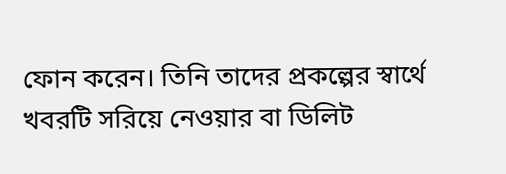ফোন করেন। তিনি তাদের প্রকল্পের স্বার্থে খবরটি সরিয়ে নেওয়ার বা ডিলিট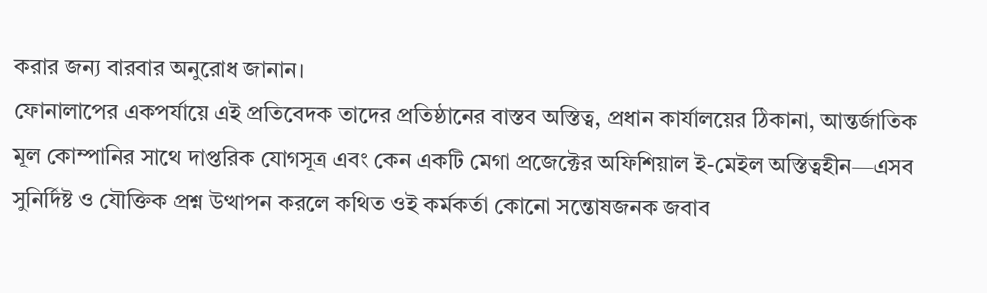করার জন্য বারবার অনুরোধ জানান।
ফোনালাপের একপর্যায়ে এই প্রতিবেদক তাদের প্রতিষ্ঠানের বাস্তব অস্তিত্ব, প্রধান কার্যালয়ের ঠিকানা, আন্তর্জাতিক মূল কোম্পানির সাথে দাপ্তরিক যোগসূত্র এবং কেন একটি মেগা প্রজেক্টের অফিশিয়াল ই-মেইল অস্তিত্বহীন—এসব সুনির্দিষ্ট ও যৌক্তিক প্রশ্ন উত্থাপন করলে কথিত ওই কর্মকর্তা কোনো সন্তোষজনক জবাব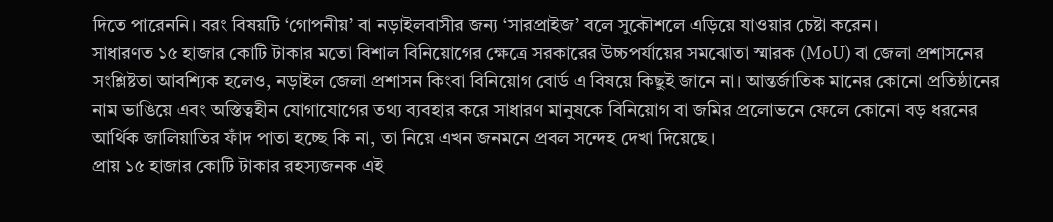দিতে পারেননি। বরং বিষয়টি ‘গোপনীয়’ বা নড়াইলবাসীর জন্য ‘সারপ্রাইজ’ বলে সুকৌশলে এড়িয়ে যাওয়ার চেষ্টা করেন।
সাধারণত ১৫ হাজার কোটি টাকার মতো বিশাল বিনিয়োগের ক্ষেত্রে সরকারের উচ্চপর্যায়ের সমঝোতা স্মারক (MoU) বা জেলা প্রশাসনের সংশ্লিষ্টতা আবশ্যিক হলেও, নড়াইল জেলা প্রশাসন কিংবা বিনিয়োগ বোর্ড এ বিষয়ে কিছুই জানে না। আন্তর্জাতিক মানের কোনো প্রতিষ্ঠানের নাম ভাঙিয়ে এবং অস্তিত্বহীন যোগাযোগের তথ্য ব্যবহার করে সাধারণ মানুষকে বিনিয়োগ বা জমির প্রলোভনে ফেলে কোনো বড় ধরনের আর্থিক জালিয়াতির ফাঁদ পাতা হচ্ছে কি না, তা নিয়ে এখন জনমনে প্রবল সন্দেহ দেখা দিয়েছে।
প্রায় ১৫ হাজার কোটি টাকার রহস্যজনক এই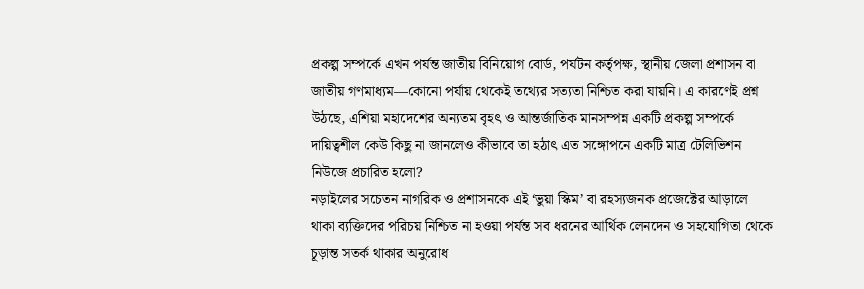প্রকল্প সম্পর্কে এখন পর্যন্ত জাতীয় বিনিয়োগ বোর্ড, পর্যটন কর্তৃপক্ষ, স্থানীয় জেলা প্রশাসন বা জাতীয় গণমাধ্যম—কোনো পর্যায় থেকেই তথ্যের সত্যতা নিশ্চিত করা যায়নি। এ কারণেই প্রশ্ন উঠছে, এশিয়া মহাদেশের অন্যতম বৃহৎ ও আন্তর্জাতিক মানসম্পন্ন একটি প্রকল্প সম্পর্কে দায়িত্বশীল কেউ কিছু না জানলেও কীভাবে তা হঠাৎ এত সঙ্গোপনে একটি মাত্র টেলিভিশন নিউজে প্রচারিত হলো?
নড়াইলের সচেতন নাগরিক ও প্রশাসনকে এই ‘ভুয়া স্কিম’ বা রহস্যজনক প্রজেক্টের আড়ালে থাকা ব্যক্তিদের পরিচয় নিশ্চিত না হওয়া পর্যন্ত সব ধরনের আর্থিক লেনদেন ও সহযোগিতা থেকে চূড়ান্ত সতর্ক থাকার অনুরোধ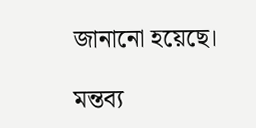জানানো হয়েছে।

মন্তব্য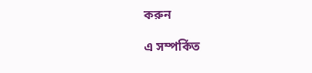করুন

এ সম্পর্কিত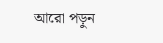আরো পড়ুন